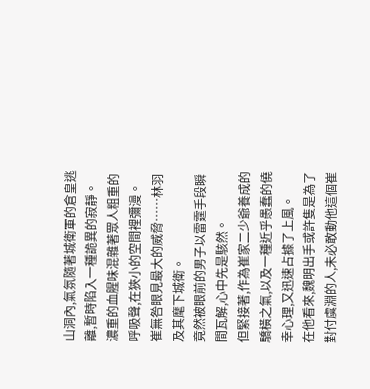山洞內,氣氛隨著城衛軍的倉皇逃離,暫時陷入一種詭異的寂靜。
濃重的血腥味混雜著眾人粗重的呼吸聲,在狹小的空間裡彌漫。
崔無咎眼見最大的威脅……林羽及其麾下城衛。
竟然被眼前的男子以雷霆手段瞬間瓦解,心中先是駭然。
但緊接著,作為崔家二少爺養成的驕橫之氣,以及一種近乎愚蠢的僥幸心理,又迅速占據了上風。
在他看來,魏明出手或許隻是為了對付虞淵的人,未必敢動他這個崔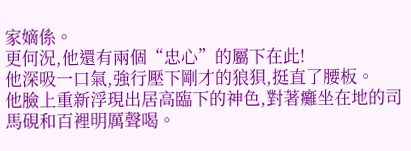家嫡係。
更何況,他還有兩個“忠心”的屬下在此!
他深吸一口氣,強行壓下剛才的狼狽,挺直了腰板。
他臉上重新浮現出居高臨下的神色,對著癱坐在地的司馬硯和百裡明厲聲喝。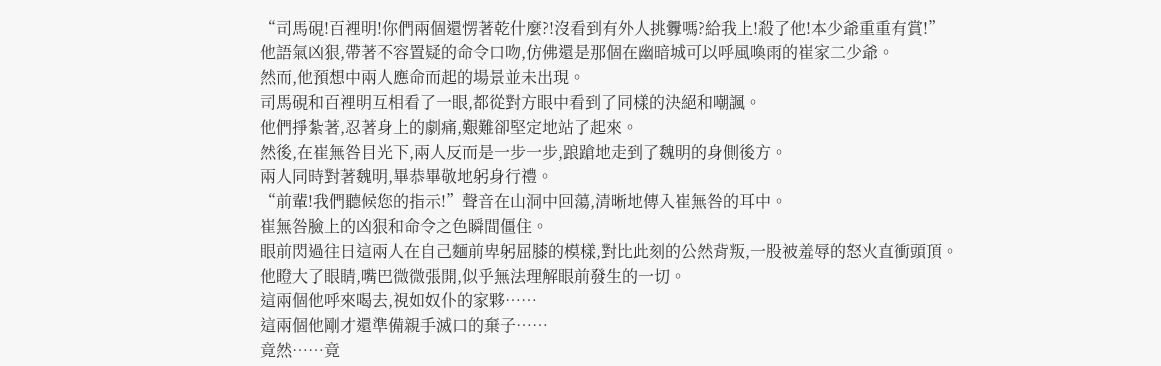“司馬硯!百裡明!你們兩個還愣著乾什麼?!沒看到有外人挑釁嗎?給我上!殺了他!本少爺重重有賞!”
他語氣凶狠,帶著不容置疑的命令口吻,仿佛還是那個在幽暗城可以呼風喚雨的崔家二少爺。
然而,他預想中兩人應命而起的場景並未出現。
司馬硯和百裡明互相看了一眼,都從對方眼中看到了同樣的決絕和嘲諷。
他們掙紮著,忍著身上的劇痛,艱難卻堅定地站了起來。
然後,在崔無咎目光下,兩人反而是一步一步,踉蹌地走到了魏明的身側後方。
兩人同時對著魏明,畢恭畢敬地躬身行禮。
“前輩!我們聽候您的指示!”聲音在山洞中回蕩,清晰地傳入崔無咎的耳中。
崔無咎臉上的凶狠和命令之色瞬間僵住。
眼前閃過往日這兩人在自己麵前卑躬屈膝的模樣,對比此刻的公然背叛,一股被羞辱的怒火直衝頭頂。
他瞪大了眼睛,嘴巴微微張開,似乎無法理解眼前發生的一切。
這兩個他呼來喝去,視如奴仆的家夥……
這兩個他剛才還準備親手滅口的棄子……
竟然……竟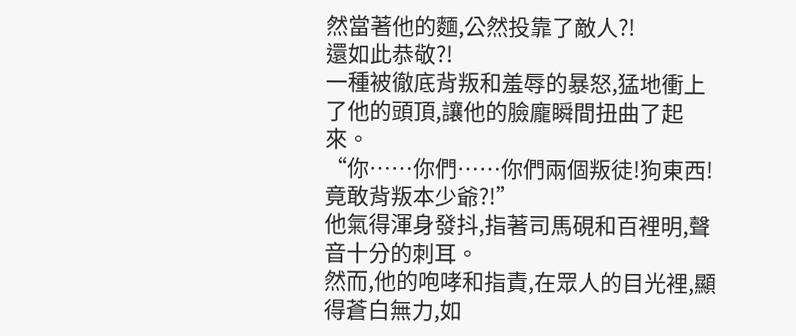然當著他的麵,公然投靠了敵人?!
還如此恭敬?!
一種被徹底背叛和羞辱的暴怒,猛地衝上了他的頭頂,讓他的臉龐瞬間扭曲了起來。
“你……你們……你們兩個叛徒!狗東西!竟敢背叛本少爺?!”
他氣得渾身發抖,指著司馬硯和百裡明,聲音十分的刺耳。
然而,他的咆哮和指責,在眾人的目光裡,顯得蒼白無力,如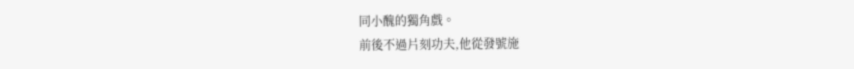同小醜的獨角戲。
前後不過片刻功夫,他從發號施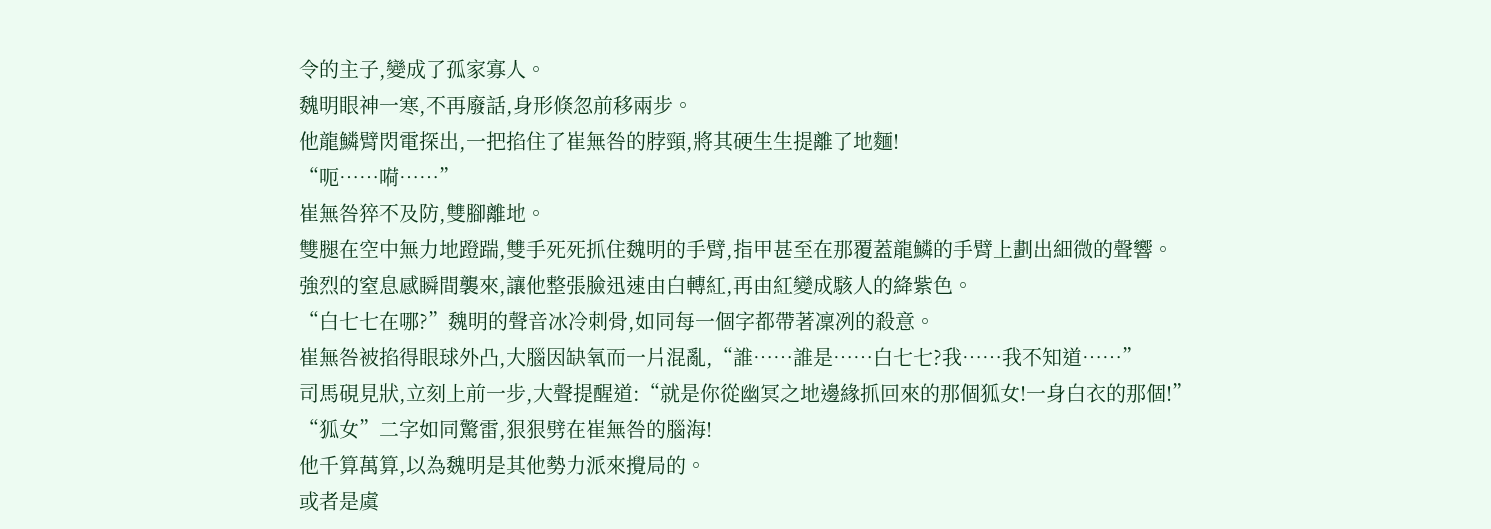令的主子,變成了孤家寡人。
魏明眼神一寒,不再廢話,身形倏忽前移兩步。
他龍鱗臂閃電探出,一把掐住了崔無咎的脖頸,將其硬生生提離了地麵!
“呃……嗬……”
崔無咎猝不及防,雙腳離地。
雙腿在空中無力地蹬踹,雙手死死抓住魏明的手臂,指甲甚至在那覆蓋龍鱗的手臂上劃出細微的聲響。
強烈的窒息感瞬間襲來,讓他整張臉迅速由白轉紅,再由紅變成駭人的絳紫色。
“白七七在哪?”魏明的聲音冰冷刺骨,如同每一個字都帶著凜冽的殺意。
崔無咎被掐得眼球外凸,大腦因缺氧而一片混亂,“誰……誰是……白七七?我……我不知道……”
司馬硯見狀,立刻上前一步,大聲提醒道:“就是你從幽冥之地邊緣抓回來的那個狐女!一身白衣的那個!”
“狐女”二字如同驚雷,狠狠劈在崔無咎的腦海!
他千算萬算,以為魏明是其他勢力派來攪局的。
或者是虞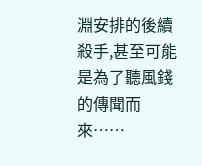淵安排的後續殺手,甚至可能是為了聽風錢的傳聞而來……